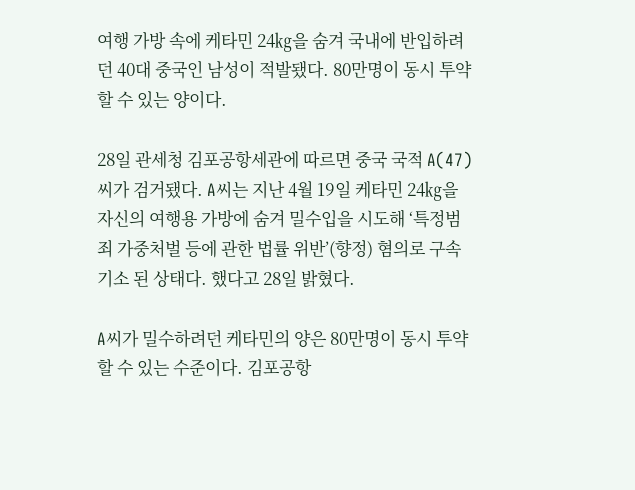여행 가방 속에 케타민 24㎏을 숨겨 국내에 반입하려던 40대 중국인 남성이 적발됐다. 80만명이 동시 투약할 수 있는 양이다.

28일 관세청 김포공항세관에 따르면 중국 국적 A(47)씨가 검거됐다. A씨는 지난 4월 19일 케타민 24㎏을 자신의 여행용 가방에 숨겨 밀수입을 시도해 ‘특정범죄 가중처벌 등에 관한 법률 위반’(향정) 혐의로 구속기소 된 상태다. 했다고 28일 밝혔다.

A씨가 밀수하려던 케타민의 양은 80만명이 동시 투약할 수 있는 수준이다. 김포공항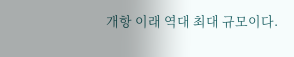개항 이래 역대 최대 규모이다.